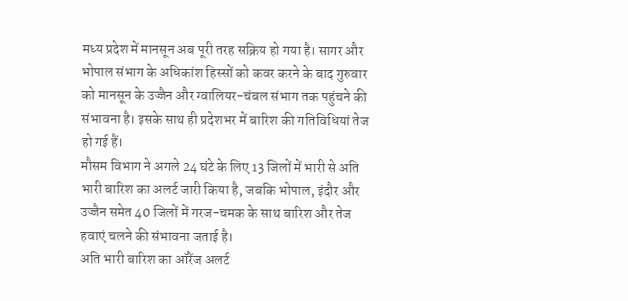मध्य प्रदेश में मानसून अब पूरी तरह सक्रिय हो गया है। सागर और भोपाल संभाग के अधिकांश हिस्सों को कवर करने के बाद गुरुवार को मानसून के उज्जैन और ग्वालियर-चंबल संभाग तक पहुंचने की संभावना है। इसके साथ ही प्रदेशभर में बारिश की गतिविधियां तेज हो गई हैं।
मौसम विभाग ने अगले 24 घंटे के लिए 13 जिलों में भारी से अति भारी बारिश का अलर्ट जारी किया है, जबकि भोपाल, इंदौर और उज्जैन समेत 40 जिलों में गरज-चमक के साथ बारिश और तेज हवाएं चलने की संभावना जताई है।
अति भारी बारिश का ऑरेंज अलर्ट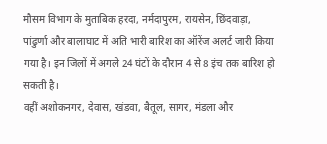मौसम विभाग के मुताबिक हरदा, नर्मदापुरम, रायसेन, छिंदवाड़ा, पांढुर्णा और बालाघाट में अति भारी बारिश का ऑरेंज अलर्ट जारी किया गया है। इन जिलों में अगले 24 घंटों के दौरान 4 से 8 इंच तक बारिश हो सकती है।
वहीं अशोकनगर, देवास, खंडवा, बैतूल, सागर, मंडला और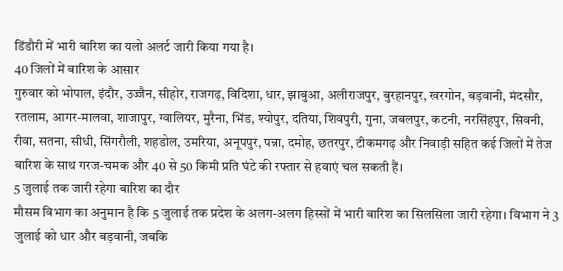डिंडौरी में भारी बारिश का यलो अलर्ट जारी किया गया है।
40 जिलों में बारिश के आसार
गुरुवार को भोपाल, इंदौर, उज्जैन, सीहोर, राजगढ़, विदिशा, धार, झाबुआ, अलीराजपुर, बुरहानपुर, खरगोन, बड़वानी, मंदसौर, रतलाम, आगर-मालवा, शाजापुर, ग्वालियर, मुरैना, भिंड, श्योपुर, दतिया, शिवपुरी, गुना, जबलपुर, कटनी, नरसिंहपुर, सिवनी, रीवा, सतना, सीधी, सिंगरौली, शहडोल, उमरिया, अनूपपुर, पन्ना, दमोह, छतरपुर, टीकमगढ़ और निवाड़ी सहित कई जिलों में तेज बारिश के साथ गरज-चमक और 40 से 50 किमी प्रति घंटे की रफ्तार से हवाएं चल सकती हैं।
5 जुलाई तक जारी रहेगा बारिश का दौर
मौसम विभाग का अनुमान है कि 5 जुलाई तक प्रदेश के अलग-अलग हिस्सों में भारी बारिश का सिलसिला जारी रहेगा। विभाग ने 3 जुलाई को धार और बड़वानी, जबकि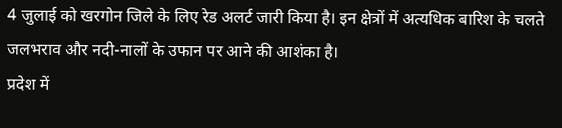4 जुलाई को खरगोन जिले के लिए रेड अलर्ट जारी किया है। इन क्षेत्रों में अत्यधिक बारिश के चलते जलभराव और नदी-नालों के उफान पर आने की आशंका है।
प्रदेश में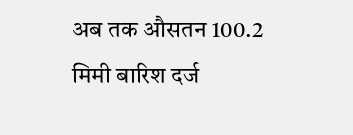अब तक औसतन 100.2 मिमी बारिश दर्ज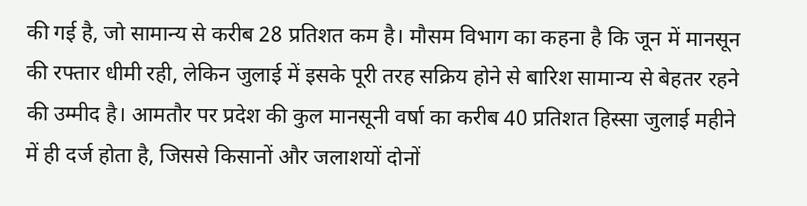की गई है, जो सामान्य से करीब 28 प्रतिशत कम है। मौसम विभाग का कहना है कि जून में मानसून की रफ्तार धीमी रही, लेकिन जुलाई में इसके पूरी तरह सक्रिय होने से बारिश सामान्य से बेहतर रहने की उम्मीद है। आमतौर पर प्रदेश की कुल मानसूनी वर्षा का करीब 40 प्रतिशत हिस्सा जुलाई महीने में ही दर्ज होता है, जिससे किसानों और जलाशयों दोनों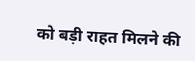को बड़ी राहत मिलने की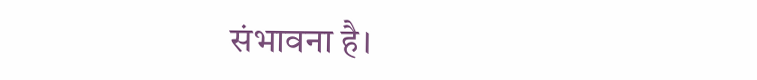संभावना है।